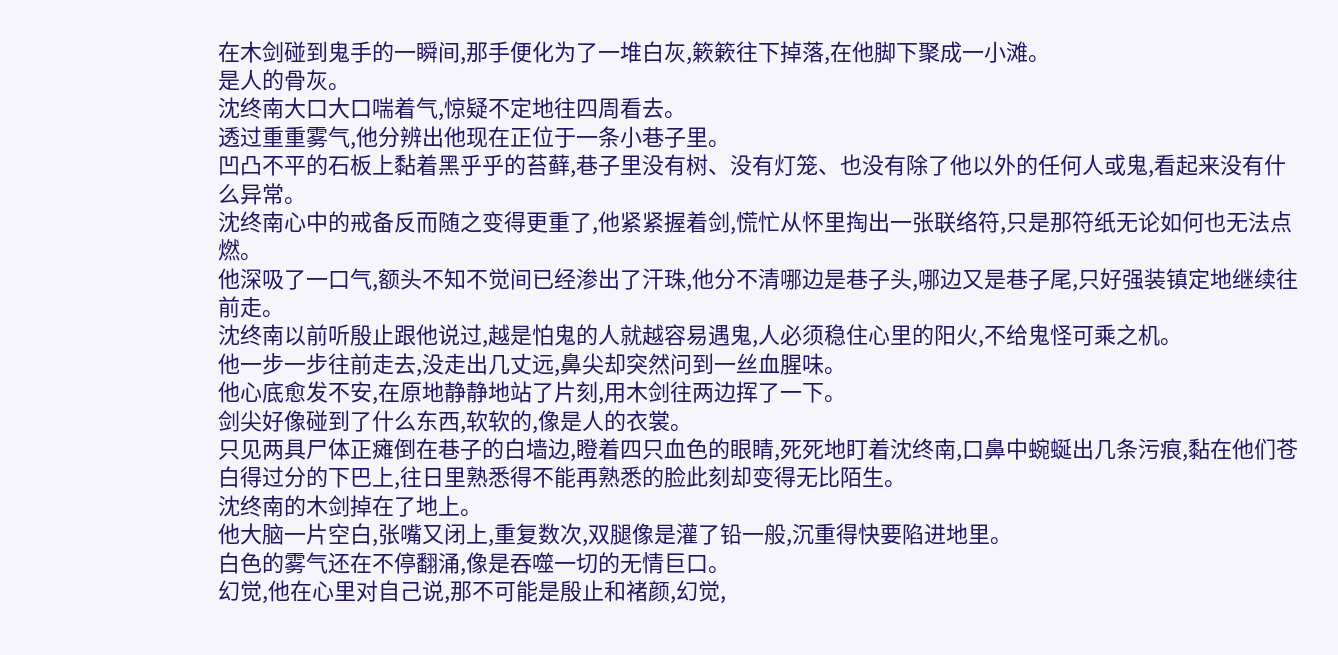在木剑碰到鬼手的一瞬间,那手便化为了一堆白灰,簌簌往下掉落,在他脚下聚成一小滩。
是人的骨灰。
沈终南大口大口喘着气,惊疑不定地往四周看去。
透过重重雾气,他分辨出他现在正位于一条小巷子里。
凹凸不平的石板上黏着黑乎乎的苔藓,巷子里没有树、没有灯笼、也没有除了他以外的任何人或鬼,看起来没有什么异常。
沈终南心中的戒备反而随之变得更重了,他紧紧握着剑,慌忙从怀里掏出一张联络符,只是那符纸无论如何也无法点燃。
他深吸了一口气,额头不知不觉间已经渗出了汗珠,他分不清哪边是巷子头,哪边又是巷子尾,只好强装镇定地继续往前走。
沈终南以前听殷止跟他说过,越是怕鬼的人就越容易遇鬼,人必须稳住心里的阳火,不给鬼怪可乘之机。
他一步一步往前走去,没走出几丈远,鼻尖却突然问到一丝血腥味。
他心底愈发不安,在原地静静地站了片刻,用木剑往两边挥了一下。
剑尖好像碰到了什么东西,软软的,像是人的衣裳。
只见两具尸体正瘫倒在巷子的白墙边,瞪着四只血色的眼睛,死死地盯着沈终南,口鼻中蜿蜒出几条污痕,黏在他们苍白得过分的下巴上,往日里熟悉得不能再熟悉的脸此刻却变得无比陌生。
沈终南的木剑掉在了地上。
他大脑一片空白,张嘴又闭上,重复数次,双腿像是灌了铅一般,沉重得快要陷进地里。
白色的雾气还在不停翻涌,像是吞噬一切的无情巨口。
幻觉,他在心里对自己说,那不可能是殷止和褚颜,幻觉,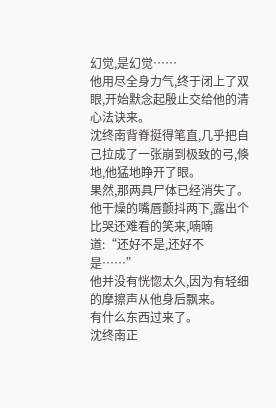幻觉,是幻觉……
他用尽全身力气,终于闭上了双眼,开始默念起殷止交给他的清心法诀来。
沈终南背脊挺得笔直,几乎把自己拉成了一张崩到极致的弓,倏地,他猛地睁开了眼。
果然,那两具尸体已经消失了。
他干燥的嘴唇颤抖两下,露出个比哭还难看的笑来,喃喃道:“还好不是,还好不是……”
他并没有恍惚太久,因为有轻细的摩擦声从他身后飘来。
有什么东西过来了。
沈终南正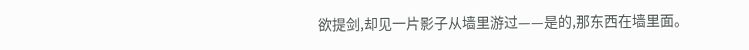欲提剑,却见一片影子从墙里游过——是的,那东西在墙里面。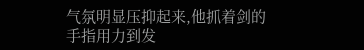气氛明显压抑起来,他抓着剑的手指用力到发